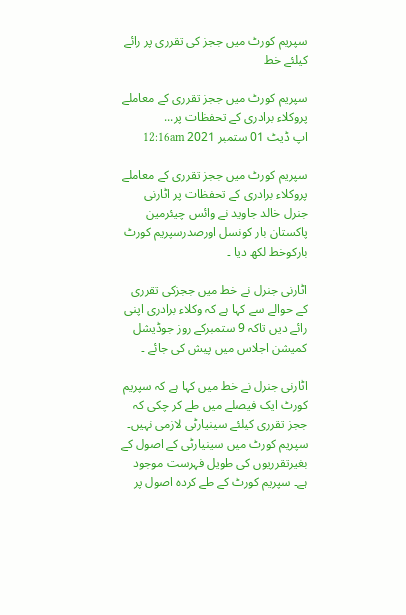سپریم کورٹ میں ججز کی تقرری پر رائے کیلئے خط

سپریم کورٹ میں ججز تقرری کے معاملے پروکلاء برادری کے تحفظات پر...
اپ ڈیٹ 01 ستمبر 2021 12:16am

سپریم کورٹ میں ججز تقرری کے معاملے پروکلاء برادری کے تحفظات پر اٹارنی جنرل خالد جاوید نے وائس چیئرمین پاکستان بار کونسل اورصدرسپریم کورٹ بارکوخط لکھ دیا ۔

اٹارنی جنرل نے خط میں ججزکی تقرری کے حوالے سے کہا ہے کہ وکلاء برادری اپنی رائے دیں تاکہ 9 ستمبرکے روز جوڈیشل کمیشن اجلاس میں پیش کی جائے ۔

اٹارنی جنرل نے خط میں کہا ہے کہ سپریم کورٹ ایک فیصلے میں طے کر چکی کہ ججز تقرری کیلئے سینیارٹی لازمی نہیں۔ سپریم کورٹ میں سینیارٹی کے اصول کے بغیرتقرریوں کی طویل فہرست موجود ہے۔ سپریم کورٹ کے طے کردہ اصول پر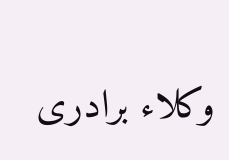وکلاء برادری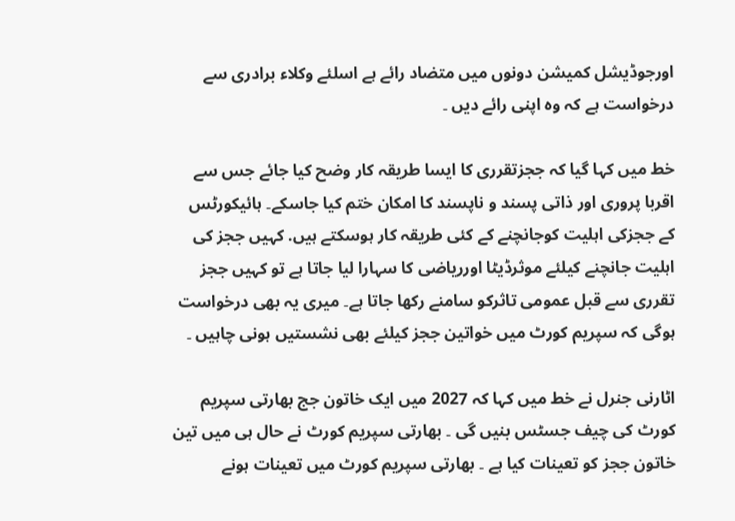اورجوڈیشل کمیشن دونوں میں متضاد رائے ہے اسلئے وکلاء برادری سے درخواست ہے کہ وہ اپنی رائے دیں ۔

خط میں کہا گیا کہ ججزتقرری کا ایسا طریقہ کار وضح کیا جائے جس سے اقربا پروری اور ذاتی پسند و ناپسند کا امکان ختم کیا جاسکے۔ ہائیکورٹس کے ججزکی اہلیت کوجانچنے کے کئی طریقہ کار ہوسکتے ہیں. کہیں ججز کی اہلیت جانچنے کیلئے موثرڈیٹا اورریاضی کا سہارا لیا جاتا ہے تو کہیں ججز تقرری سے قبل عمومی تاثرکو سامنے رکھا جاتا ہے۔ میری یہ بھی درخواست ہوگی کہ سپریم کورٹ میں خواتین ججز کیلئے بھی نشستیں ہونی چاہیں ۔

اٹارنی جنرل نے خط میں کہا کہ 2027 میں ایک خاتون جج بھارتی سپریم کورٹ کی چیف جسٹس بنیں گی ۔ بھارتی سپریم کورٹ نے حال ہی میں تین خاتون ججز کو تعینات کیا ہے ۔ بھارتی سپریم کورٹ میں تعینات ہونے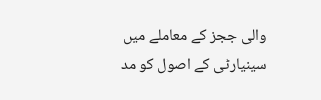والی ججز کے معاملے میں سینیارٹی کے اصول کو مد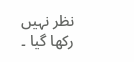نظر نہیں رکھا گیا ۔